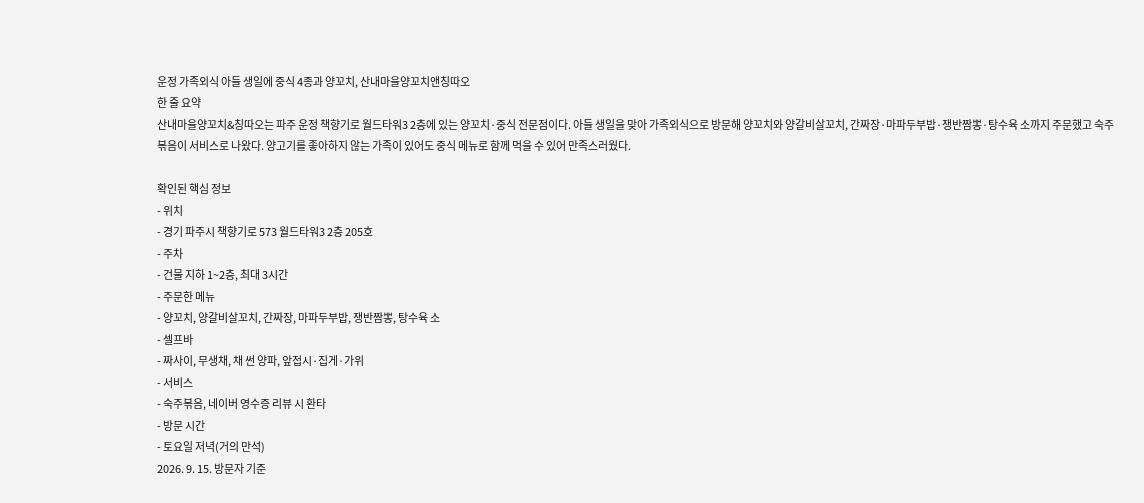운정 가족외식 아들 생일에 중식 4종과 양꼬치, 산내마을양꼬치앤칭따오
한 줄 요약
산내마을양꼬치&칭따오는 파주 운정 책향기로 월드타워3 2층에 있는 양꼬치·중식 전문점이다. 아들 생일을 맞아 가족외식으로 방문해 양꼬치와 양갈비살꼬치, 간짜장·마파두부밥·쟁반짬뽕·탕수육 소까지 주문했고 숙주볶음이 서비스로 나왔다. 양고기를 좋아하지 않는 가족이 있어도 중식 메뉴로 함께 먹을 수 있어 만족스러웠다.

확인된 핵심 정보
- 위치
- 경기 파주시 책향기로 573 월드타워3 2층 205호
- 주차
- 건물 지하 1~2층, 최대 3시간
- 주문한 메뉴
- 양꼬치, 양갈비살꼬치, 간짜장, 마파두부밥, 쟁반짬뽕, 탕수육 소
- 셀프바
- 짜사이, 무생채, 채 썬 양파, 앞접시·집게·가위
- 서비스
- 숙주볶음, 네이버 영수증 리뷰 시 환타
- 방문 시간
- 토요일 저녁(거의 만석)
2026. 9. 15. 방문자 기준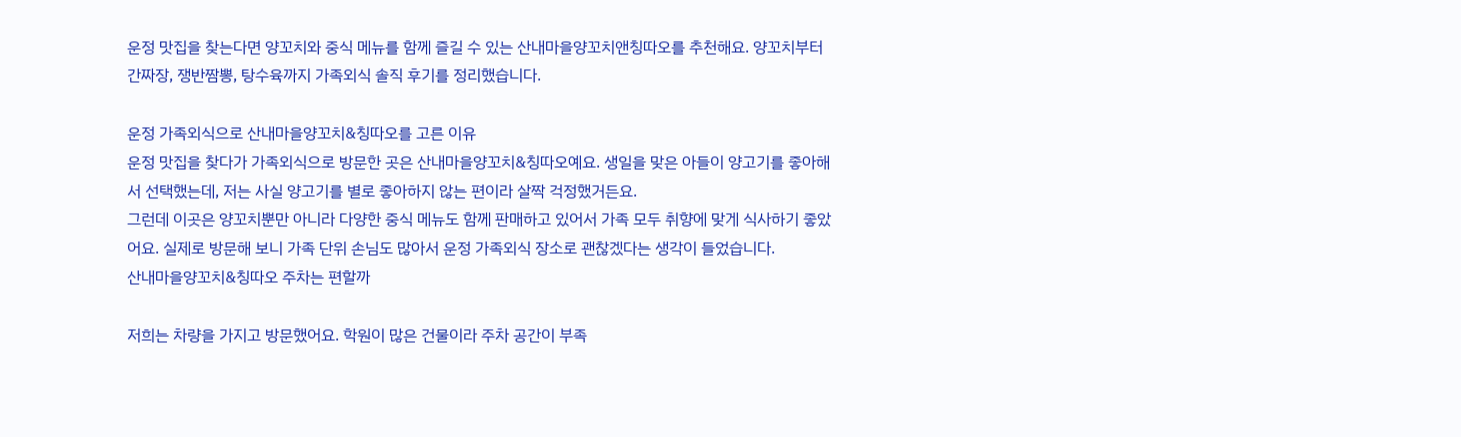운정 맛집을 찾는다면 양꼬치와 중식 메뉴를 함께 즐길 수 있는 산내마을양꼬치앤칭따오를 추천해요. 양꼬치부터 간짜장, 쟁반짬뽕, 탕수육까지 가족외식 솔직 후기를 정리했습니다.

운정 가족외식으로 산내마을양꼬치&칭따오를 고른 이유
운정 맛집을 찾다가 가족외식으로 방문한 곳은 산내마을양꼬치&칭따오예요. 생일을 맞은 아들이 양고기를 좋아해서 선택했는데, 저는 사실 양고기를 별로 좋아하지 않는 편이라 살짝 걱정했거든요.
그런데 이곳은 양꼬치뿐만 아니라 다양한 중식 메뉴도 함께 판매하고 있어서 가족 모두 취향에 맞게 식사하기 좋았어요. 실제로 방문해 보니 가족 단위 손님도 많아서 운정 가족외식 장소로 괜찮겠다는 생각이 들었습니다.
산내마을양꼬치&칭따오 주차는 편할까

저희는 차량을 가지고 방문했어요. 학원이 많은 건물이라 주차 공간이 부족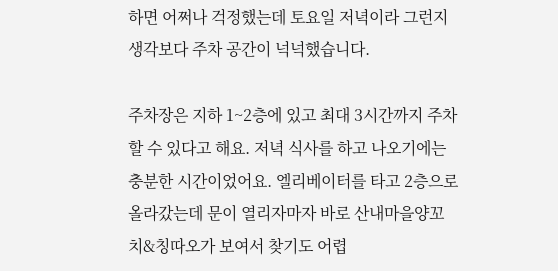하면 어쩌나 걱정했는데 토요일 저녁이라 그런지 생각보다 주차 공간이 넉넉했습니다.

주차장은 지하 1~2층에 있고 최대 3시간까지 주차할 수 있다고 해요. 저녁 식사를 하고 나오기에는 충분한 시간이었어요. 엘리베이터를 타고 2층으로 올라갔는데 문이 열리자마자 바로 산내마을양꼬치&칭따오가 보여서 찾기도 어렵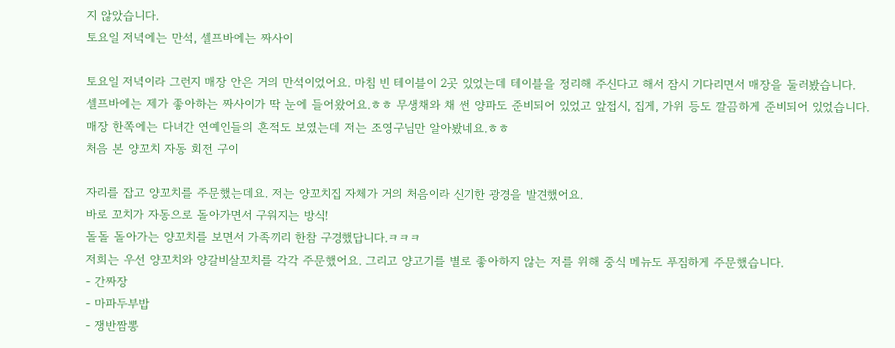지 않았습니다.
토요일 저녁에는 만석, 셀프바에는 짜사이

토요일 저녁이라 그런지 매장 안은 거의 만석이었어요. 마침 빈 테이블이 2곳 있었는데 테이블을 정리해 주신다고 해서 잠시 기다리면서 매장을 둘러봤습니다.
셀프바에는 제가 좋아하는 짜사이가 딱 눈에 들어왔어요.ㅎㅎ 무생채와 채 썬 양파도 준비되어 있었고 앞접시, 집게, 가위 등도 깔끔하게 준비되어 있었습니다.
매장 한쪽에는 다녀간 연예인들의 흔적도 보였는데 저는 조영구님만 알아봤네요.ㅎㅎ
처음 본 양꼬치 자동 회전 구이

자리를 잡고 양꼬치를 주문했는데요. 저는 양꼬치집 자체가 거의 처음이라 신기한 광경을 발견했어요.
바로 꼬치가 자동으로 돌아가면서 구워지는 방식!
돌돌 돌아가는 양꼬치를 보면서 가족끼리 한참 구경했답니다.ㅋㅋㅋ
저희는 우선 양꼬치와 양갈비살꼬치를 각각 주문했어요. 그리고 양고기를 별로 좋아하지 않는 저를 위해 중식 메뉴도 푸짐하게 주문했습니다.
- 간짜장
- 마파두부밥
- 쟁반짬뽕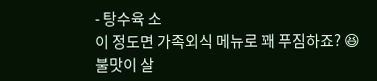- 탕수육 소
이 정도면 가족외식 메뉴로 꽤 푸짐하죠? 😆
불맛이 살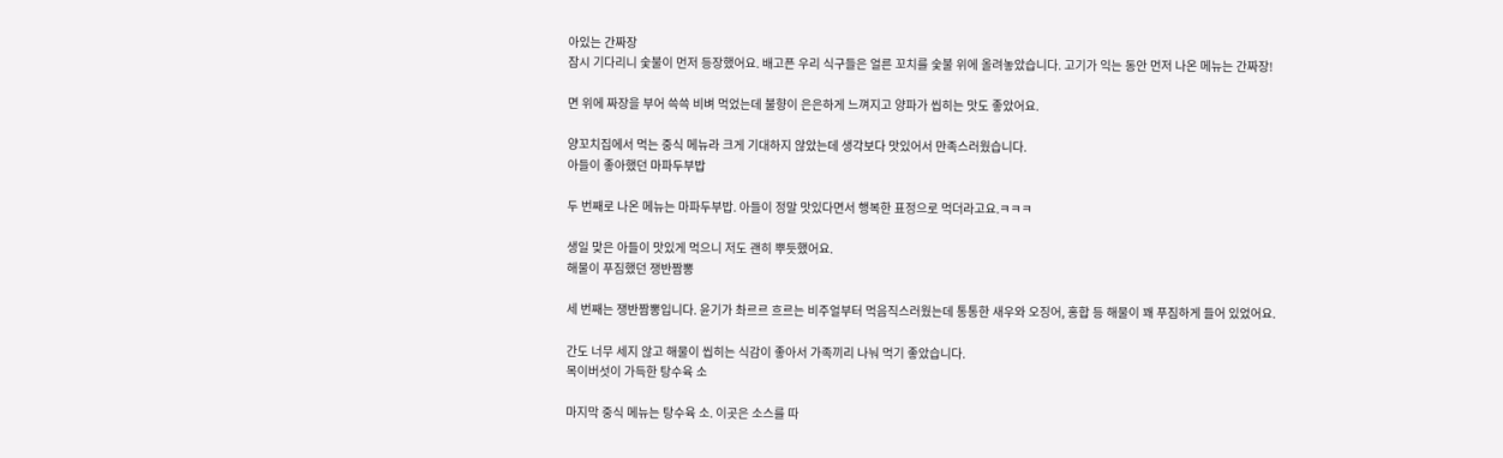아있는 간짜장
잠시 기다리니 숯불이 먼저 등장했어요. 배고픈 우리 식구들은 얼른 꼬치를 숯불 위에 올려놓았습니다. 고기가 익는 동안 먼저 나온 메뉴는 간짜장!

면 위에 짜장을 부어 쓱쓱 비벼 먹었는데 불향이 은은하게 느껴지고 양파가 씹히는 맛도 좋았어요.

양꼬치집에서 먹는 중식 메뉴라 크게 기대하지 않았는데 생각보다 맛있어서 만족스러웠습니다.
아들이 좋아했던 마파두부밥

두 번째로 나온 메뉴는 마파두부밥. 아들이 정말 맛있다면서 행복한 표정으로 먹더라고요.ㅋㅋㅋ

생일 맞은 아들이 맛있게 먹으니 저도 괜히 뿌듯했어요.
해물이 푸짐했던 쟁반짬뽕

세 번째는 쟁반짬뽕입니다. 윤기가 촤르르 흐르는 비주얼부터 먹음직스러웠는데 통통한 새우와 오징어, 홍합 등 해물이 꽤 푸짐하게 들어 있었어요.

간도 너무 세지 않고 해물이 씹히는 식감이 좋아서 가족끼리 나눠 먹기 좋았습니다.
목이버섯이 가득한 탕수육 소

마지막 중식 메뉴는 탕수육 소. 이곳은 소스를 따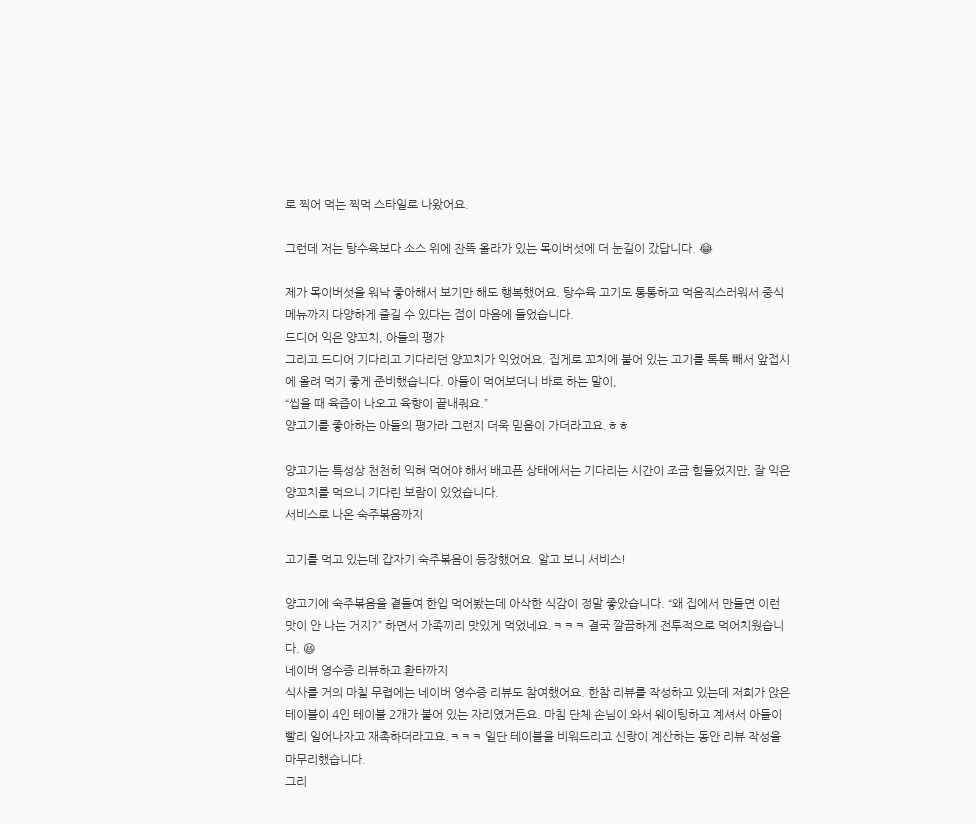로 찍어 먹는 찍먹 스타일로 나왔어요.

그런데 저는 탕수육보다 소스 위에 잔뜩 올라가 있는 목이버섯에 더 눈길이 갔답니다. 😂

제가 목이버섯을 워낙 좋아해서 보기만 해도 행복했어요. 탕수육 고기도 통통하고 먹음직스러워서 중식 메뉴까지 다양하게 즐길 수 있다는 점이 마음에 들었습니다.
드디어 익은 양꼬치, 아들의 평가
그리고 드디어 기다리고 기다리던 양꼬치가 익었어요. 집게로 꼬치에 붙어 있는 고기를 톡톡 빼서 앞접시에 올려 먹기 좋게 준비했습니다. 아들이 먹어보더니 바로 하는 말이,
“씹을 때 육즙이 나오고 육향이 끝내줘요.”
양고기를 좋아하는 아들의 평가라 그런지 더욱 믿음이 가더라고요.ㅎㅎ

양고기는 특성상 천천히 익혀 먹어야 해서 배고픈 상태에서는 기다리는 시간이 조금 힘들었지만, 잘 익은 양꼬치를 먹으니 기다린 보람이 있었습니다.
서비스로 나온 숙주볶음까지

고기를 먹고 있는데 갑자기 숙주볶음이 등장했어요. 알고 보니 서비스!

양고기에 숙주볶음을 곁들여 한입 먹어봤는데 아삭한 식감이 정말 좋았습니다. “왜 집에서 만들면 이런 맛이 안 나는 거지?” 하면서 가족끼리 맛있게 먹었네요.ㅋㅋㅋ 결국 깔끔하게 전투적으로 먹어치웠습니다. 😆
네이버 영수증 리뷰하고 환타까지
식사를 거의 마칠 무렵에는 네이버 영수증 리뷰도 참여했어요. 한참 리뷰를 작성하고 있는데 저희가 앉은 테이블이 4인 테이블 2개가 붙어 있는 자리였거든요. 마침 단체 손님이 와서 웨이팅하고 계셔서 아들이 빨리 일어나자고 재촉하더라고요.ㅋㅋㅋ 일단 테이블을 비워드리고 신랑이 계산하는 동안 리뷰 작성을 마무리했습니다.
그리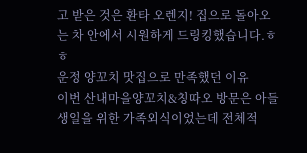고 받은 것은 환타 오렌지! 집으로 돌아오는 차 안에서 시원하게 드링킹했습니다.ㅎㅎ
운정 양꼬치 맛집으로 만족했던 이유
이번 산내마을양꼬치&칭따오 방문은 아들 생일을 위한 가족외식이었는데 전체적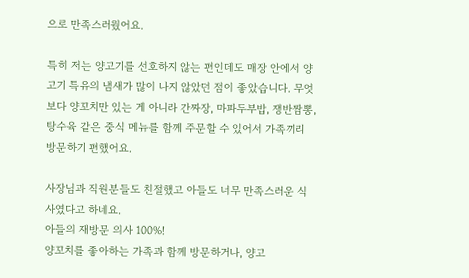으로 만족스러웠어요.

특히 저는 양고기를 선호하지 않는 편인데도 매장 안에서 양고기 특유의 냄새가 많이 나지 않았던 점이 좋았습니다. 무엇보다 양꼬치만 있는 게 아니라 간짜장, 마파두부밥, 쟁반짬뽕, 탕수육 같은 중식 메뉴를 함께 주문할 수 있어서 가족끼리 방문하기 편했어요.

사장님과 직원분들도 친절했고 아들도 너무 만족스러운 식사였다고 하네요.
아들의 재방문 의사 100%!
양꼬치를 좋아하는 가족과 함께 방문하거나, 양고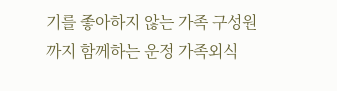기를 좋아하지 않는 가족 구성원까지 함께하는 운정 가족외식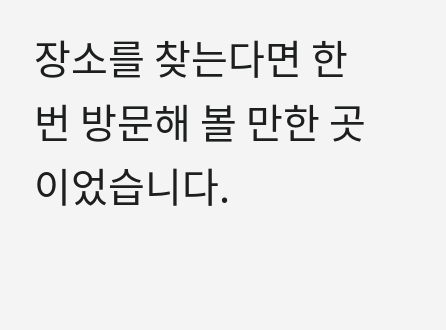장소를 찾는다면 한 번 방문해 볼 만한 곳이었습니다.